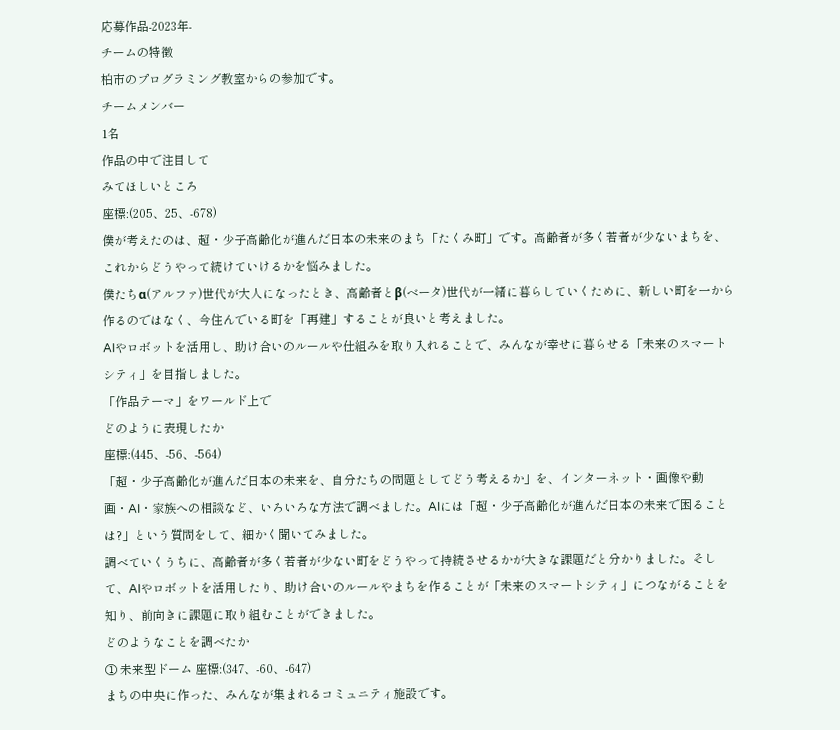応募作品-2023年-
チームの特徴
柏市のプログラミング教室からの参加です。
チームメンバー
1名
作品の中で注目して
みてほしいところ
座標:(205、25、-678)
僕が考えたのは、超・少子高齢化が進んだ日本の未来のまち「たくみ町」です。高齢者が多く若者が少ないまちを、これからどうやって続けていけるかを悩みました。
僕たちα(アルファ)世代が大人になったとき、高齢者とβ(ベータ)世代が一緒に暮らしていくために、新しい町を一から作るのではなく、今住んでいる町を「再建」することが良いと考えました。
AIやロボットを活用し、助け合いのルールや仕組みを取り入れることで、みんなが幸せに暮らせる「未来のスマートシティ」を目指しました。
「作品テーマ」をワールド上で
どのように表現したか
座標:(445、-56、-564)
「超・少子高齢化が進んだ日本の未来を、自分たちの問題としてどう考えるか」を、インターネット・画像や動画・AI・家族への相談など、いろいろな方法で調べました。AIには「超・少子高齢化が進んだ日本の未来で困ることは?」という質問をして、細かく聞いてみました。
調べていくうちに、高齢者が多く若者が少ない町をどうやって持続させるかが大きな課題だと分かりました。そして、AIやロボットを活用したり、助け合いのルールやまちを作ることが「未来のスマートシティ」につながることを知り、前向きに課題に取り組むことができました。
どのようなことを調べたか
① 未来型ドーム 座標:(347、-60、-647)
まちの中央に作った、みんなが集まれるコミュニティ施設です。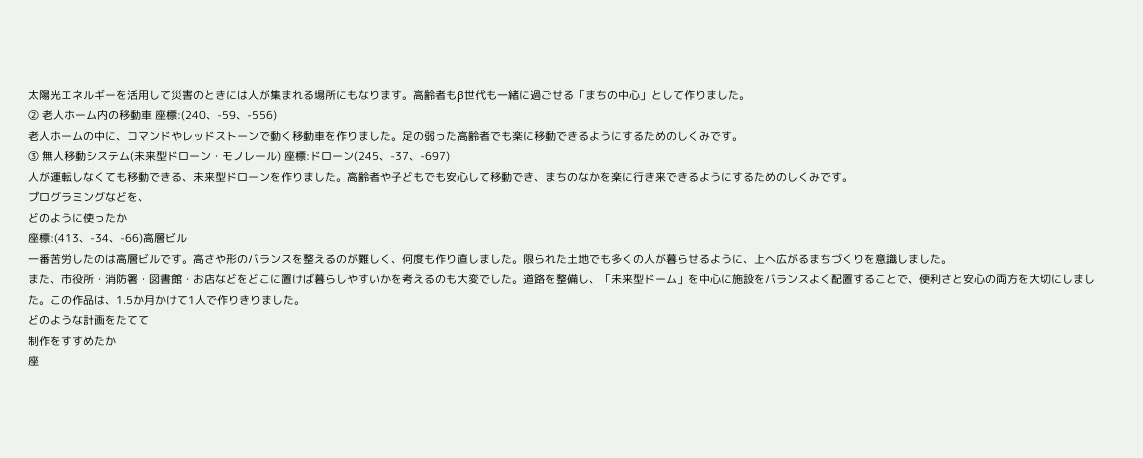太陽光エネルギーを活用して災害のときには人が集まれる場所にもなります。高齢者もβ世代も一緒に過ごせる「まちの中心」として作りました。
② 老人ホーム内の移動車 座標:(240、-59、-556)
老人ホームの中に、コマンドやレッドストーンで動く移動車を作りました。足の弱った高齢者でも楽に移動できるようにするためのしくみです。
③ 無人移動システム(未来型ドローン・モノレール) 座標:ドローン(245、-37、-697)
人が運転しなくても移動できる、未来型ドローンを作りました。高齢者や子どもでも安心して移動でき、まちのなかを楽に行き来できるようにするためのしくみです。
プログラミングなどを、
どのように使ったか
座標:(413、-34、-66)高層ビル
一番苦労したのは高層ビルです。高さや形のバランスを整えるのが難しく、何度も作り直しました。限られた土地でも多くの人が暮らせるように、上へ広がるまちづくりを意識しました。
また、市役所・消防署・図書館・お店などをどこに置けば暮らしやすいかを考えるのも大変でした。道路を整備し、「未来型ドーム」を中心に施設をバランスよく配置することで、便利さと安心の両方を大切にしました。この作品は、1.5か月かけて1人で作りきりました。
どのような計画をたてて
制作をすすめたか
座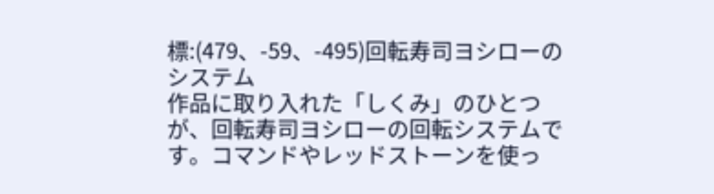標:(479、-59、-495)回転寿司ヨシローのシステム
作品に取り入れた「しくみ」のひとつが、回転寿司ヨシローの回転システムです。コマンドやレッドストーンを使っ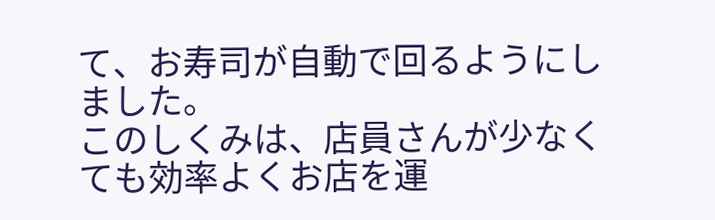て、お寿司が自動で回るようにしました。
このしくみは、店員さんが少なくても効率よくお店を運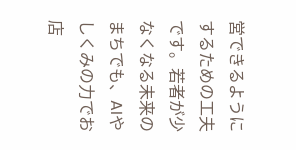営できるようにするための工夫です。若者が少なくなる未来のまちでも、AIやしくみの力でお店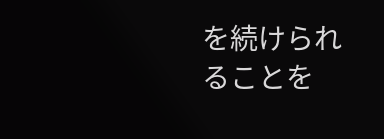を続けられることを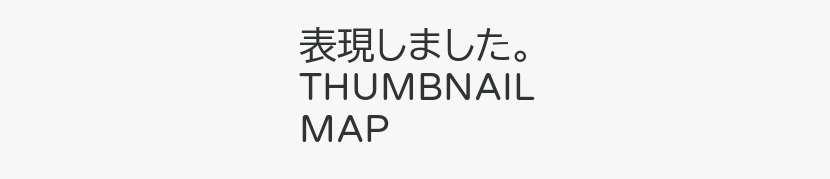表現しました。
THUMBNAIL
MAP